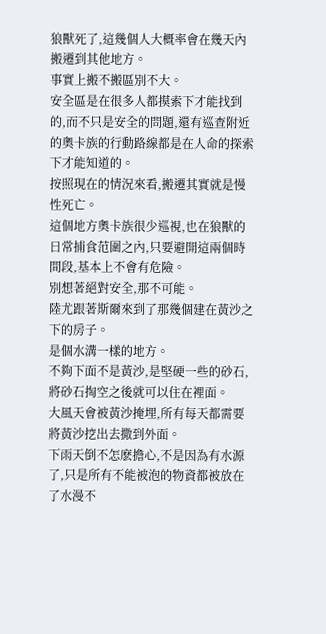狼獸死了,這幾個人大概率會在幾天內搬遷到其他地方。
事實上搬不搬區別不大。
安全區是在很多人都摸索下才能找到的,而不只是安全的問題,還有巡查附近的奧卡族的行動路線都是在人命的探索下才能知道的。
按照現在的情況來看,搬遷其實就是慢性死亡。
這個地方奧卡族很少巡視,也在狼獸的日常捕食范圍之內,只要避開這兩個時間段,基本上不會有危險。
別想著絕對安全,那不可能。
陸尤跟著斯爾來到了那幾個建在黃沙之下的房子。
是個水溝一樣的地方。
不夠下面不是黃沙,是堅硬一些的砂石,將砂石掏空之後就可以住在裡面。
大風天會被黃沙掩埋,所有每天都需要將黃沙挖出去撒到外面。
下雨天倒不怎麽擔心,不是因為有水源了,只是所有不能被泡的物資都被放在了水漫不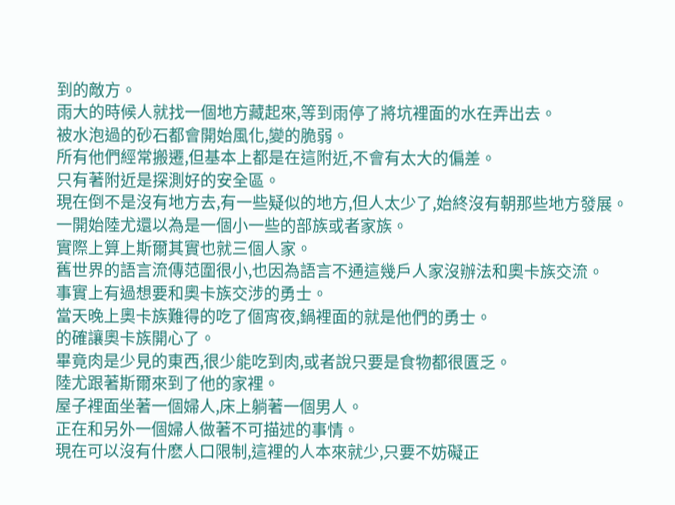到的敵方。
雨大的時候人就找一個地方藏起來,等到雨停了將坑裡面的水在弄出去。
被水泡過的砂石都會開始風化,變的脆弱。
所有他們經常搬遷,但基本上都是在這附近,不會有太大的偏差。
只有著附近是探測好的安全區。
現在倒不是沒有地方去,有一些疑似的地方,但人太少了,始終沒有朝那些地方發展。
一開始陸尤還以為是一個小一些的部族或者家族。
實際上算上斯爾其實也就三個人家。
舊世界的語言流傳范圍很小,也因為語言不通這幾戶人家沒辦法和奧卡族交流。
事實上有過想要和奧卡族交涉的勇士。
當天晚上奧卡族難得的吃了個宵夜,鍋裡面的就是他們的勇士。
的確讓奧卡族開心了。
畢竟肉是少見的東西,很少能吃到肉,或者說只要是食物都很匱乏。
陸尤跟著斯爾來到了他的家裡。
屋子裡面坐著一個婦人,床上躺著一個男人。
正在和另外一個婦人做著不可描述的事情。
現在可以沒有什麽人口限制,這裡的人本來就少,只要不妨礙正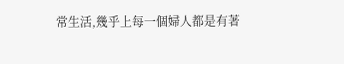常生活,幾乎上每一個婦人都是有著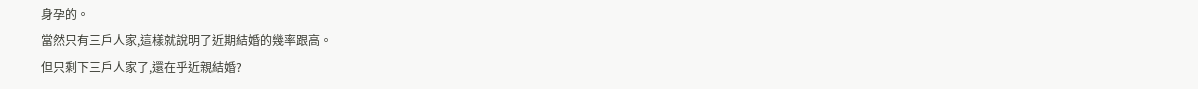身孕的。
當然只有三戶人家,這樣就說明了近期結婚的幾率跟高。
但只剩下三戶人家了,還在乎近親結婚?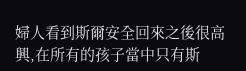婦人看到斯爾安全回來之後很高興,在所有的孩子當中只有斯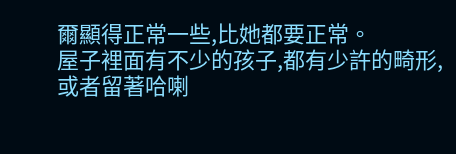爾顯得正常一些,比她都要正常。
屋子裡面有不少的孩子,都有少許的畸形,或者留著哈喇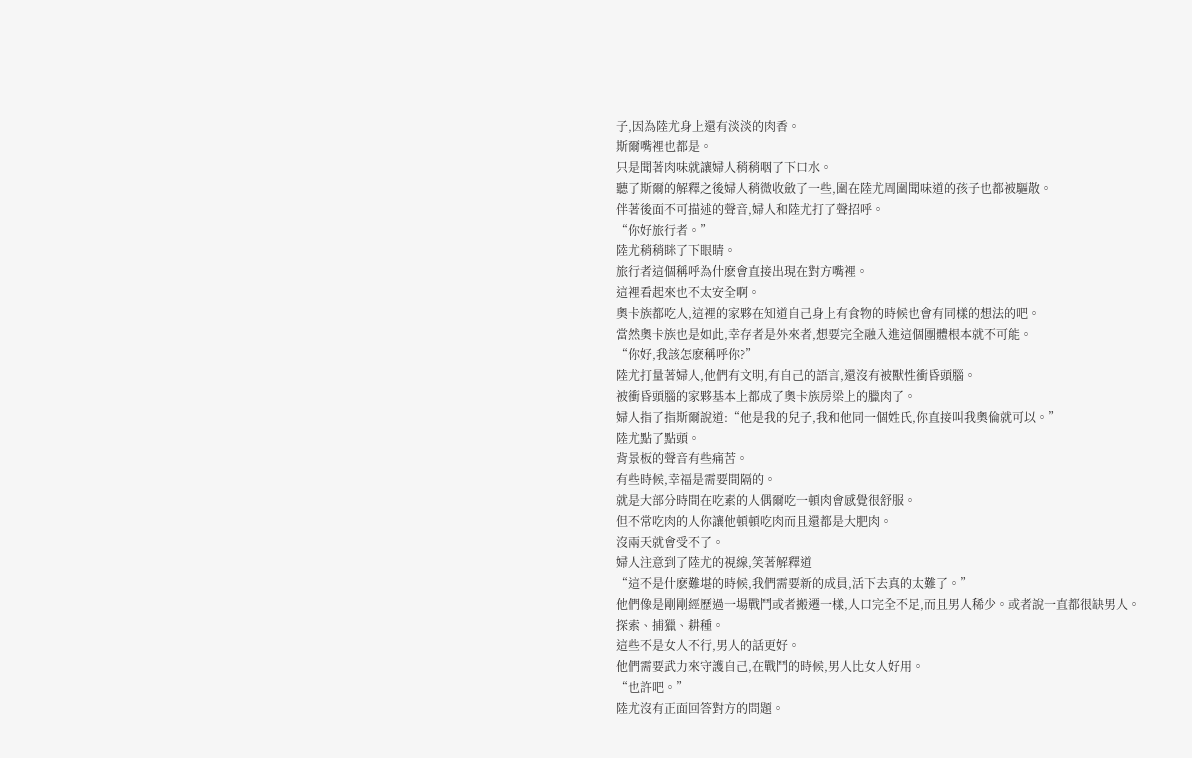子,因為陸尤身上還有淡淡的肉香。
斯爾嘴裡也都是。
只是聞著肉味就讓婦人稍稍咽了下口水。
聽了斯爾的解釋之後婦人稍微收斂了一些,圍在陸尤周圍聞味道的孩子也都被驅散。
伴著後面不可描述的聲音,婦人和陸尤打了聲招呼。
“你好旅行者。”
陸尤稍稍眯了下眼睛。
旅行者這個稱呼為什麽會直接出現在對方嘴裡。
這裡看起來也不太安全啊。
奧卡族都吃人,這裡的家夥在知道自己身上有食物的時候也會有同樣的想法的吧。
當然奧卡族也是如此,幸存者是外來者,想要完全融入進這個團體根本就不可能。
“你好,我該怎麽稱呼你?”
陸尤打量著婦人,他們有文明,有自己的語言,還沒有被獸性衝昏頭腦。
被衝昏頭腦的家夥基本上都成了奧卡族房梁上的臘肉了。
婦人指了指斯爾說道:“他是我的兒子,我和他同一個姓氏,你直接叫我奧倫就可以。”
陸尤點了點頭。
背景板的聲音有些痛苦。
有些時候,幸福是需要間隔的。
就是大部分時間在吃素的人偶爾吃一頓肉會感覺很舒服。
但不常吃肉的人你讓他頓頓吃肉而且還都是大肥肉。
沒兩天就會受不了。
婦人注意到了陸尤的視線,笑著解釋道
“這不是什麽難堪的時候,我們需要新的成員,活下去真的太難了。”
他們像是剛剛經歷過一場戰鬥或者搬遷一樣,人口完全不足,而且男人稀少。或者說一直都很缺男人。
探索、捕獵、耕種。
這些不是女人不行,男人的話更好。
他們需要武力來守護自己,在戰鬥的時候,男人比女人好用。
“也許吧。”
陸尤沒有正面回答對方的問題。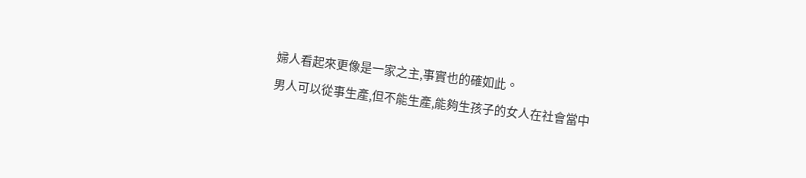婦人看起來更像是一家之主,事實也的確如此。
男人可以從事生產,但不能生產,能夠生孩子的女人在社會當中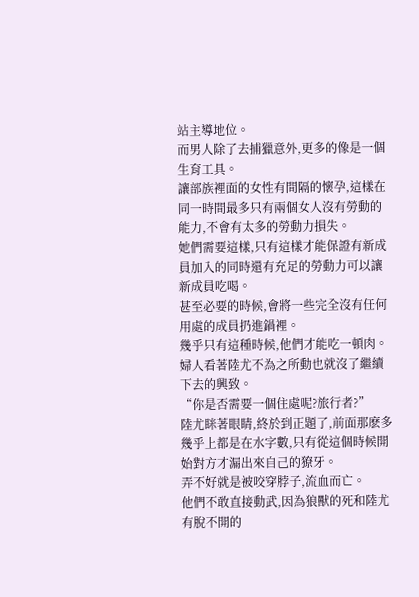站主導地位。
而男人除了去捕獵意外,更多的像是一個生育工具。
讓部族裡面的女性有間隔的懷孕,這樣在同一時間最多只有兩個女人沒有勞動的能力,不會有太多的勞動力損失。
她們需要這樣,只有這樣才能保證有新成員加入的同時還有充足的勞動力可以讓新成員吃喝。
甚至必要的時候,會將一些完全沒有任何用處的成員扔進鍋裡。
幾乎只有這種時候,他們才能吃一頓肉。
婦人看著陸尤不為之所動也就沒了繼續下去的興致。
“你是否需要一個住處呢?旅行者?”
陸尤眯著眼睛,終於到正題了,前面那麽多幾乎上都是在水字數,只有從這個時候開始對方才漏出來自己的獠牙。
弄不好就是被咬穿脖子,流血而亡。
他們不敢直接動武,因為狼獸的死和陸尤有脫不開的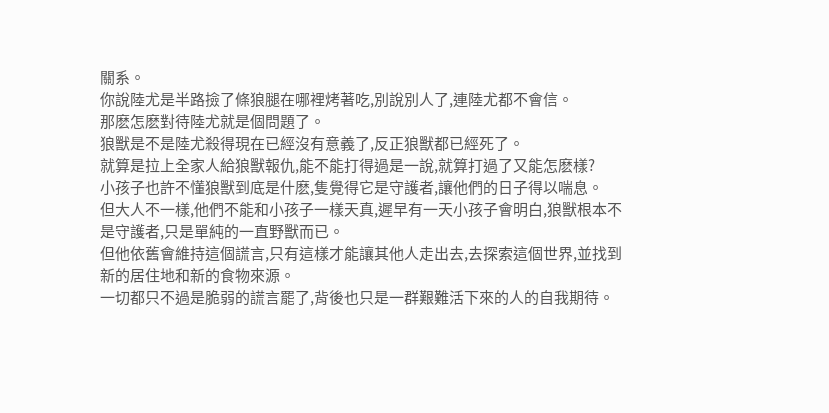關系。
你說陸尤是半路撿了條狼腿在哪裡烤著吃,別說別人了,連陸尤都不會信。
那麽怎麽對待陸尤就是個問題了。
狼獸是不是陸尤殺得現在已經沒有意義了,反正狼獸都已經死了。
就算是拉上全家人給狼獸報仇,能不能打得過是一說,就算打過了又能怎麽樣?
小孩子也許不懂狼獸到底是什麽,隻覺得它是守護者,讓他們的日子得以喘息。
但大人不一樣,他們不能和小孩子一樣天真,遲早有一天小孩子會明白,狼獸根本不是守護者,只是單純的一直野獸而已。
但他依舊會維持這個謊言,只有這樣才能讓其他人走出去,去探索這個世界,並找到新的居住地和新的食物來源。
一切都只不過是脆弱的謊言罷了,背後也只是一群艱難活下來的人的自我期待。